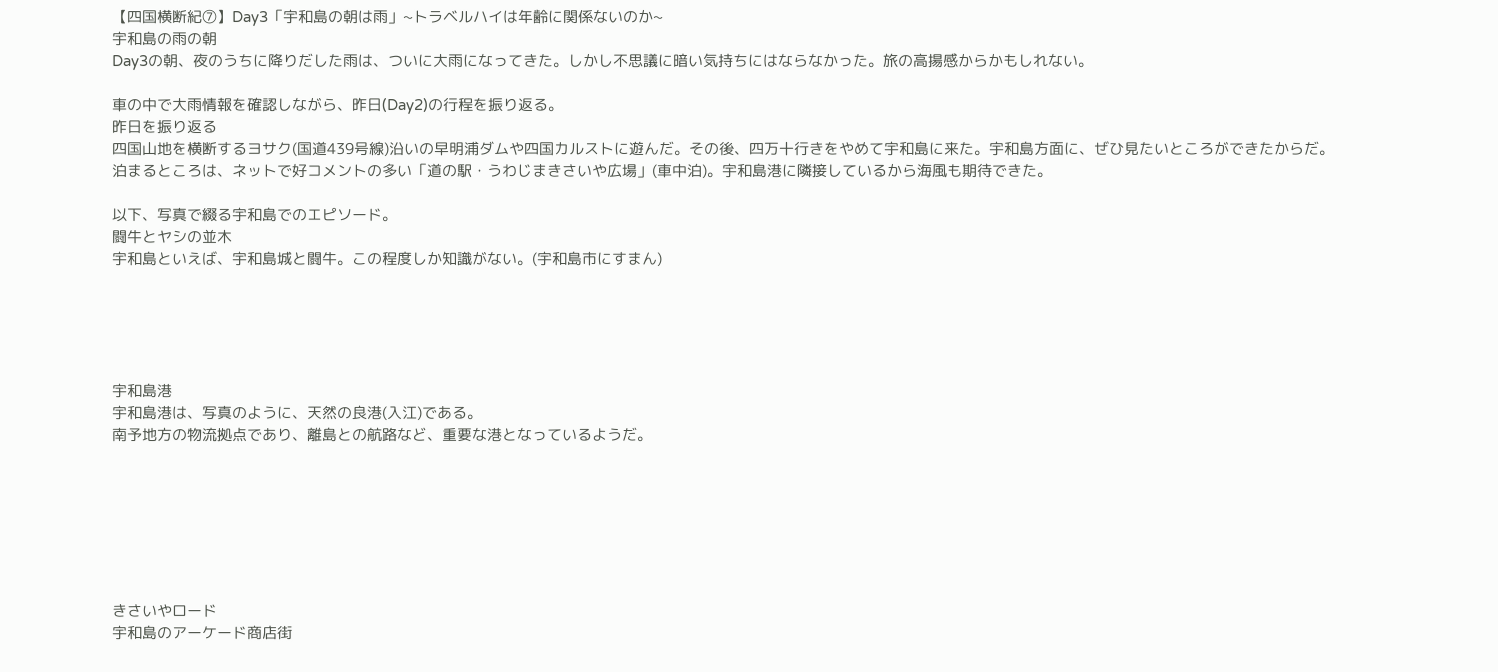【四国横断紀⑦】Day3「宇和島の朝は雨」~トラベルハイは年齢に関係ないのか~
宇和島の雨の朝
Day3の朝、夜のうちに降りだした雨は、ついに大雨になってきた。しかし不思議に暗い気持ちにはならなかった。旅の高揚感からかもしれない。

車の中で大雨情報を確認しながら、昨日(Day2)の行程を振り返る。
昨日を振り返る
四国山地を横断するヨサク(国道439号線)沿いの早明浦ダムや四国カルストに遊んだ。その後、四万十行きをやめて宇和島に来た。宇和島方面に、ぜひ見たいところができたからだ。
泊まるところは、ネットで好コメントの多い「道の駅・うわじまきさいや広場」(車中泊)。宇和島港に隣接しているから海風も期待できた。

以下、写真で綴る宇和島でのエピソード。
闘牛とヤシの並木
宇和島といえば、宇和島城と闘牛。この程度しか知識がない。(宇和島市にすまん)





宇和島港
宇和島港は、写真のように、天然の良港(入江)である。
南予地方の物流拠点であり、離島との航路など、重要な港となっているようだ。







きさいやロード
宇和島のアーケード商店街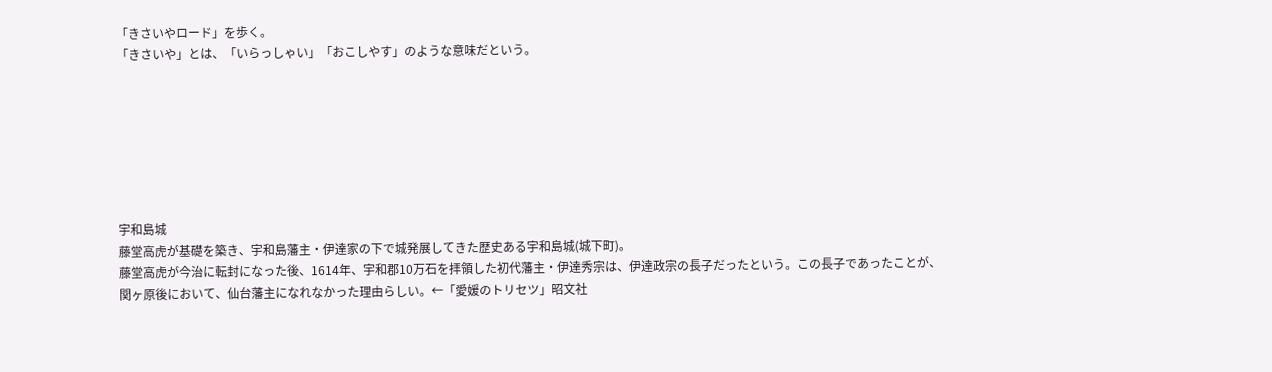「きさいやロード」を歩く。
「きさいや」とは、「いらっしゃい」「おこしやす」のような意味だという。







宇和島城
藤堂高虎が基礎を築き、宇和島藩主・伊達家の下で城発展してきた歴史ある宇和島城(城下町)。
藤堂高虎が今治に転封になった後、1614年、宇和郡10万石を拝領した初代藩主・伊達秀宗は、伊達政宗の長子だったという。この長子であったことが、関ヶ原後において、仙台藩主になれなかった理由らしい。←「愛媛のトリセツ」昭文社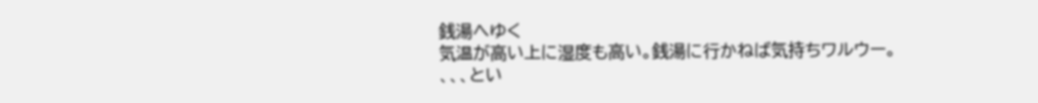銭湯へゆく
気温が高い上に湿度も高い。銭湯に行かねば気持ちワルウー。
、、、とい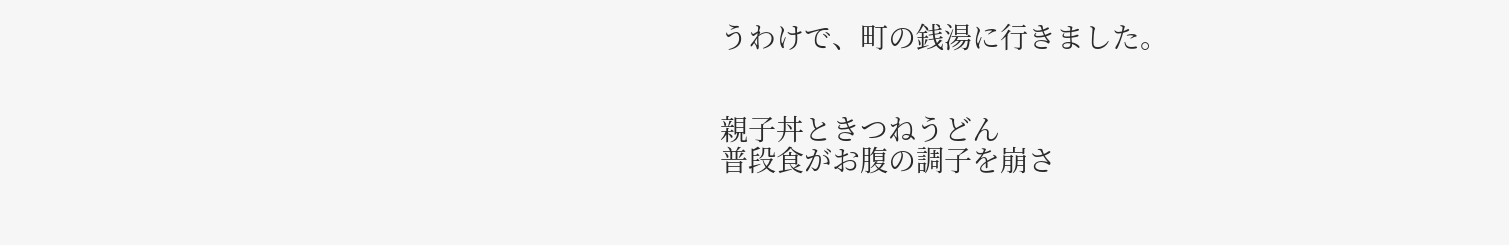うわけで、町の銭湯に行きました。


親子丼ときつねうどん
普段食がお腹の調子を崩さ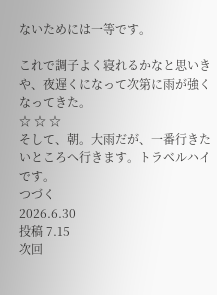ないためには一等です。

これで調子よく寝れるかなと思いきや、夜遅くになって次第に雨が強くなってきた。
☆ ☆ ☆
そして、朝。大雨だが、一番行きたいところへ行きます。トラベルハイです。
つづく
2026.6.30
投稿 7.15
次回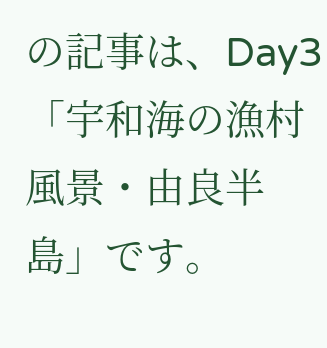の記事は、Day3「宇和海の漁村風景・由良半島」です。